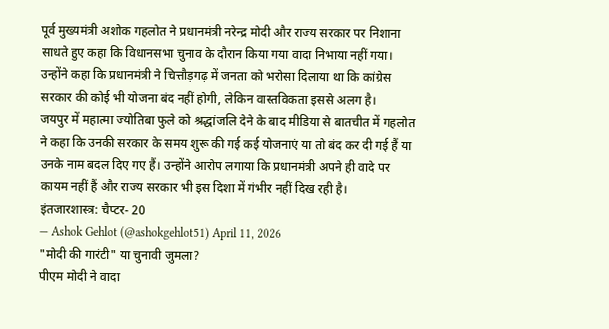पूर्व मुख्यमंत्री अशोक गहलोत ने प्रधानमंत्री नरेन्द्र मोदी और राज्य सरकार पर निशाना साधते हुए कहा कि विधानसभा चुनाव के दौरान किया गया वादा निभाया नहीं गया। उन्होंने कहा कि प्रधानमंत्री ने चित्तौड़गढ़ में जनता को भरोसा दिलाया था कि कांग्रेस सरकार की कोई भी योजना बंद नहीं होगी, लेकिन वास्तविकता इससे अलग है।
जयपुर में महात्मा ज्योतिबा फुले को श्रद्धांजलि देने के बाद मीडिया से बातचीत में गहलोत ने कहा कि उनकी सरकार के समय शुरू की गई कई योजनाएं या तो बंद कर दी गई हैं या उनके नाम बदल दिए गए हैं। उन्होंने आरोप लगाया कि प्रधानमंत्री अपने ही वादे पर कायम नहीं हैं और राज्य सरकार भी इस दिशा में गंभीर नहीं दिख रही है।
इंतजारशास्त्र: चैप्टर- 20
— Ashok Gehlot (@ashokgehlot51) April 11, 2026
"मोदी की गारंटी" या चुनावी जुमला?
पीएम मोदी ने वादा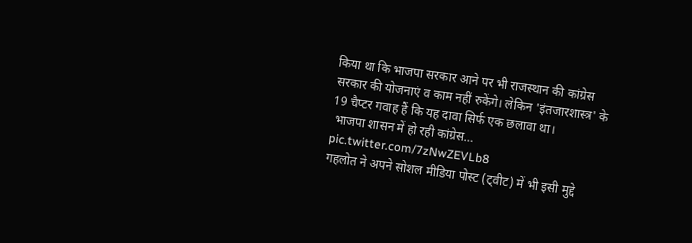किया था कि भाजपा सरकार आने पर भी राजस्थान की कांग्रेस सरकार की योजनाएं व काम नहीं रुकेंगे। लेकिन 'इंतजारशास्त्र' के 19 चैप्टर गवाह हैं कि यह दावा सिर्फ एक छलावा था।
 भाजपा शासन में हो रही कांग्रेस… pic.twitter.com/7zNwZEVLb8
गहलोत ने अपने सोशल मीडिया पोस्ट (ट्वीट) में भी इसी मुद्दे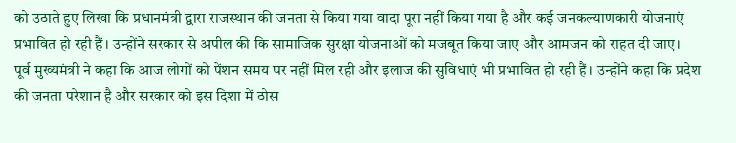को उठाते हुए लिखा कि प्रधानमंत्री द्वारा राजस्थान की जनता से किया गया वादा पूरा नहीं किया गया है और कई जनकल्याणकारी योजनाएं प्रभावित हो रही हैं। उन्होंने सरकार से अपील की कि सामाजिक सुरक्षा योजनाओं को मजबूत किया जाए और आमजन को राहत दी जाए।
पूर्व मुख्यमंत्री ने कहा कि आज लोगों को पेंशन समय पर नहीं मिल रही और इलाज की सुविधाएं भी प्रभावित हो रही हैं। उन्होंने कहा कि प्रदेश की जनता परेशान है और सरकार को इस दिशा में ठोस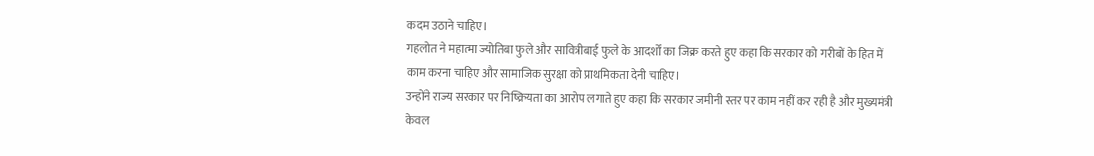कदम उठाने चाहिए।
गहलोत ने महात्मा ज्योतिबा फुले और सावित्रीबाई फुले के आदर्शों का जिक्र करते हुए कहा कि सरकार को गरीबों के हित में काम करना चाहिए और सामाजिक सुरक्षा को प्राथमिकता देनी चाहिए।
उन्होंने राज्य सरकार पर निष्क्रियता का आरोप लगाते हुए कहा कि सरकार जमीनी स्तर पर काम नहीं कर रही है और मुख्यमंत्री केवल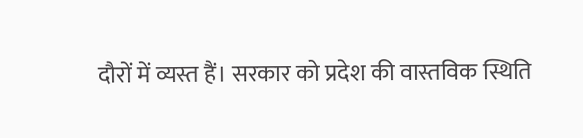दौरों में व्यस्त हैं। सरकार को प्रदेश की वास्तविक स्थिति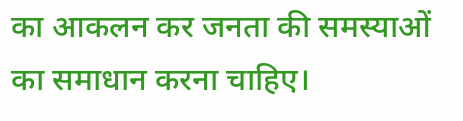का आकलन कर जनता की समस्याओं का समाधान करना चाहिए।